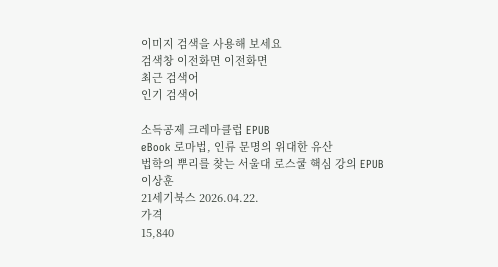이미지 검색을 사용해 보세요
검색창 이전화면 이전화면
최근 검색어
인기 검색어

소득공제 크레마클럽 EPUB
eBook 로마법, 인류 문명의 위대한 유산
법학의 뿌리를 찾는 서울대 로스쿨 핵심 강의 EPUB
이상훈
21세기북스 2026.04.22.
가격
15,840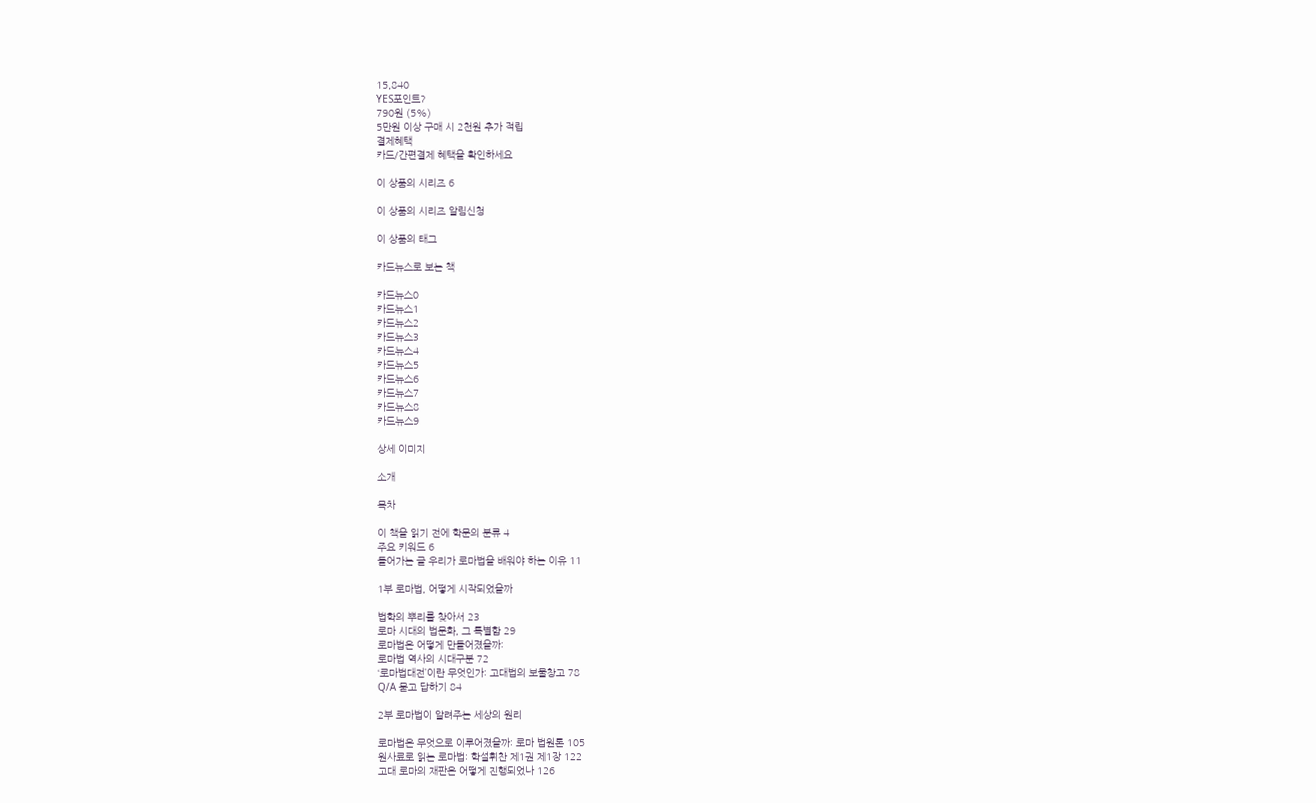15,840
YES포인트?
790원 (5%)
5만원 이상 구매 시 2천원 추가 적립
결제혜택
카드/간편결제 혜택을 확인하세요

이 상품의 시리즈 6

이 상품의 시리즈 알림신청

이 상품의 태그

카드뉴스로 보는 책

카드뉴스0
카드뉴스1
카드뉴스2
카드뉴스3
카드뉴스4
카드뉴스5
카드뉴스6
카드뉴스7
카드뉴스8
카드뉴스9

상세 이미지

소개

목차

이 책을 읽기 전에 학문의 분류 4
주요 키워드 6
들어가는 글 우리가 로마법을 배워야 하는 이유 11

1부 로마법, 어떻게 시작되었을까

법학의 뿌리를 찾아서 23
로마 시대의 법문화, 그 특별함 29
로마법은 어떻게 만들어졌을까:
로마법 역사의 시대구분 72
‘로마법대전’이란 무엇인가: 고대법의 보물창고 78
Q/A 묻고 답하기 84

2부 로마법이 알려주는 세상의 원리

로마법은 무엇으로 이루어졌을까: 로마 법원론 105
원사료로 읽는 로마법: 학설휘찬 제1권 제1장 122
고대 로마의 재판은 어떻게 진행되었나 126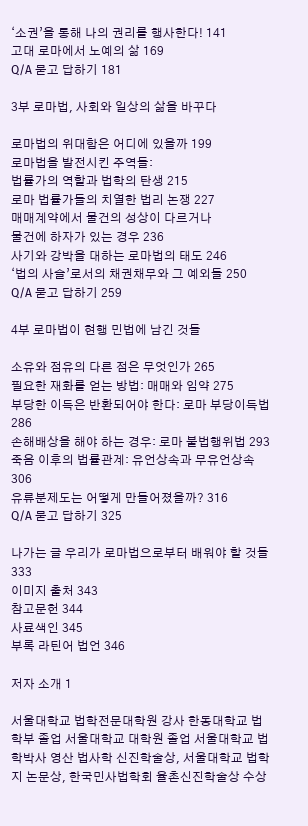‘소권’을 통해 나의 권리를 행사한다! 141
고대 로마에서 노예의 삶 169
Q/A 묻고 답하기 181

3부 로마법, 사회와 일상의 삶을 바꾸다

로마법의 위대함은 어디에 있을까 199
로마법을 발전시킨 주역들:
법률가의 역할과 법학의 탄생 215
로마 법률가들의 치열한 법리 논쟁 227
매매계약에서 물건의 성상이 다르거나
물건에 하자가 있는 경우 236
사기와 강박을 대하는 로마법의 태도 246
‘법의 사슬’로서의 채권채무와 그 예외들 250
Q/A 묻고 답하기 259

4부 로마법이 현행 민법에 남긴 것들

소유와 점유의 다른 점은 무엇인가 265
필요한 재화를 얻는 방법: 매매와 임약 275
부당한 이득은 반환되어야 한다: 로마 부당이득법 286
손해배상을 해야 하는 경우: 로마 불법행위법 293
죽음 이후의 법률관계: 유언상속과 무유언상속 306
유류분제도는 어떻게 만들어졌을까? 316
Q/A 묻고 답하기 325

나가는 글 우리가 로마법으로부터 배워야 할 것들 333
이미지 출처 343
참고문헌 344
사료색인 345
부록 라틴어 법언 346

저자 소개 1

서울대학교 법학전문대학원 강사 한동대학교 법학부 졸업 서울대학교 대학원 졸업 서울대학교 법학박사 영산 법사학 신진학술상, 서울대학교 법학지 논문상, 한국민사법학회 율촌신진학술상 수상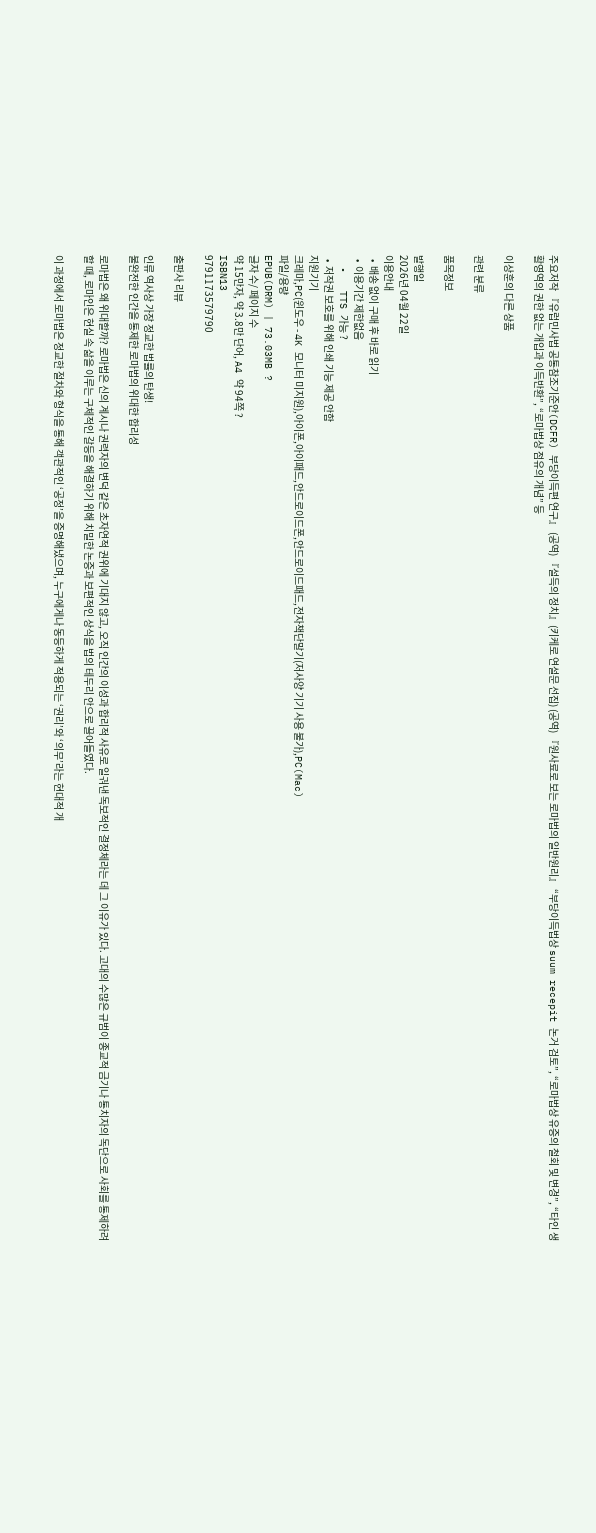주요저작 『유럽민사법 공통참조기준안(DCFR) 부당이득편 연구』 (공역) 『설득의 정치』(키케로 연설문 선집) (공역) 『원사료로 보는 로마법의 일반원리』 “부당이득법상 suum recepit 논거 검토”, “로마법상 유증의 철회 및 변경”, “타인 생활영역의 권한 없는 개입과 이득반환”, “로마법상 점유의 개념” 등

이상훈의 다른 상품

관련 분류

품목정보

발행일
2026년 04월 22일
이용안내
  •  배송 없이 구매 후 바로 읽기
  •  이용기간 제한없음
  •   TTS 가능 ?
  •  저작권 보호를 위해 인쇄 기능 제공 안함
지원기기
크레마,PC(윈도우 - 4K 모니터 미지원),아이폰,아이패드,안드로이드폰,안드로이드패드,전자책단말기(저사양 기기 사용 불가),PC(Mac)
파일/용량
EPUB(DRM) | 73.03MB ?
글자 수/ 페이지 수
약 15만자, 약 3.8만 단어, A4 약 94쪽 ?
ISBN13
9791173579790

출판사 리뷰

인류 역사상 가장 정교한 법률의 탄생!
불완전한 인간을 통제한 로마법의 위대한 합리성

로마법은 왜 위대할까? 로마법은 신의 계시나 권력자의 변덕 같은 초자연적 권위에 기대지 않고, 오직 인간의 이성과 합리적 사유로 일궈낸 독보적인 결정체라는 데 그 이유가 있다. 고대의 수많은 규범이 종교적 금기나 통치자의 독단으로 사회를 통제하려 할 때, 로마인은 현실 속 삶을 이루는 구체적인 갈등을 해결하기 위해 치밀한 논증과 보편적인 상식을 법의 테두리 안으로 끌어들였다.

이 과정에서 로마법은 정교한 절차와 형식을 통해 객관적인 ‘공정’을 증명해냈으며, 누구에게나 동등하게 적용되는 ‘권리’와 ‘의무’라는 현대적 개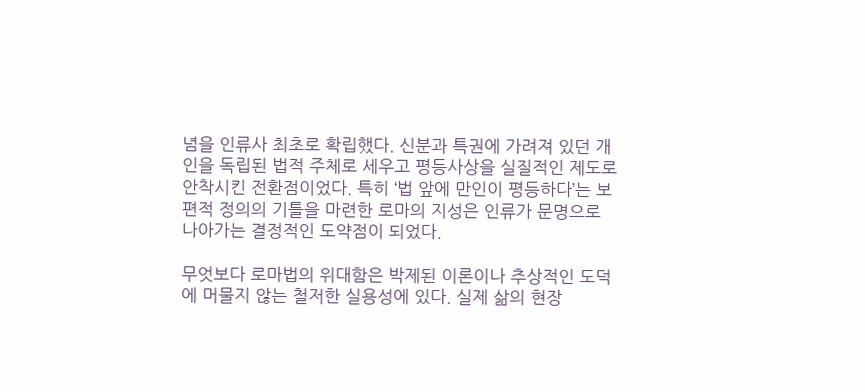념을 인류사 최초로 확립했다. 신분과 특권에 가려져 있던 개인을 독립된 법적 주체로 세우고 평등사상을 실질적인 제도로 안착시킨 전환점이었다. 특히 ‘법 앞에 만인이 평등하다’는 보편적 정의의 기틀을 마련한 로마의 지성은 인류가 문명으로 나아가는 결정적인 도약점이 되었다.

무엇보다 로마법의 위대함은 박제된 이론이나 추상적인 도덕에 머물지 않는 철저한 실용성에 있다. 실제 삶의 현장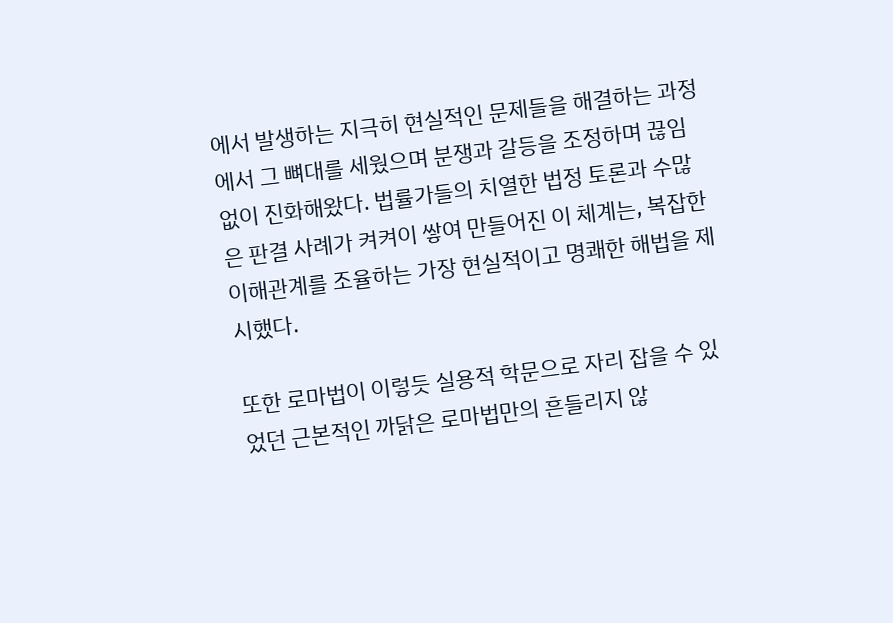에서 발생하는 지극히 현실적인 문제들을 해결하는 과정에서 그 뼈대를 세웠으며 분쟁과 갈등을 조정하며 끊임없이 진화해왔다. 법률가들의 치열한 법정 토론과 수많은 판결 사례가 켜켜이 쌓여 만들어진 이 체계는, 복잡한 이해관계를 조율하는 가장 현실적이고 명쾌한 해법을 제시했다.

또한 로마법이 이렇듯 실용적 학문으로 자리 잡을 수 있었던 근본적인 까닭은 로마법만의 흔들리지 않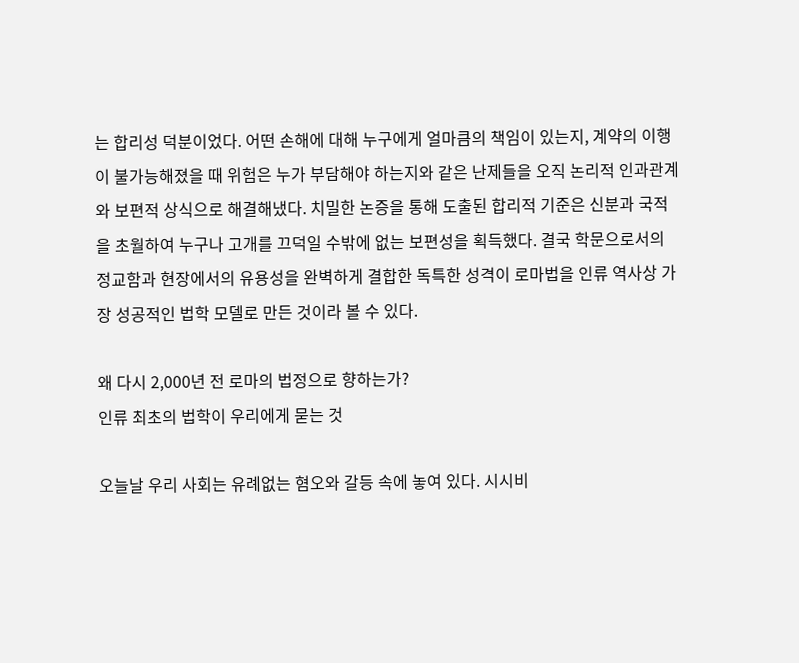는 합리성 덕분이었다. 어떤 손해에 대해 누구에게 얼마큼의 책임이 있는지, 계약의 이행이 불가능해졌을 때 위험은 누가 부담해야 하는지와 같은 난제들을 오직 논리적 인과관계와 보편적 상식으로 해결해냈다. 치밀한 논증을 통해 도출된 합리적 기준은 신분과 국적을 초월하여 누구나 고개를 끄덕일 수밖에 없는 보편성을 획득했다. 결국 학문으로서의 정교함과 현장에서의 유용성을 완벽하게 결합한 독특한 성격이 로마법을 인류 역사상 가장 성공적인 법학 모델로 만든 것이라 볼 수 있다.

왜 다시 2,000년 전 로마의 법정으로 향하는가?
인류 최초의 법학이 우리에게 묻는 것

오늘날 우리 사회는 유례없는 혐오와 갈등 속에 놓여 있다. 시시비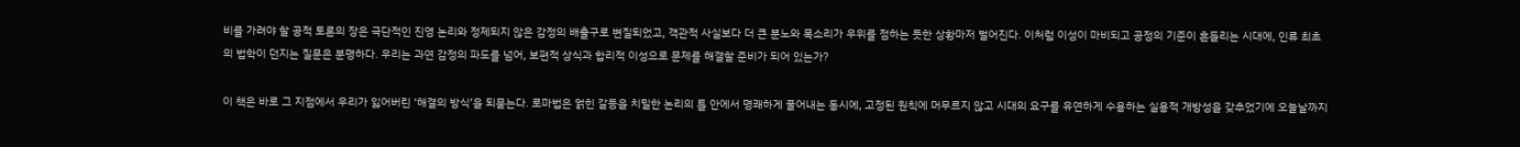비를 가려야 할 공적 토론의 장은 극단적인 진영 논리와 정제되지 않은 감정의 배출구로 변질되었고, 객관적 사실보다 더 큰 분노와 목소리가 우위를 점하는 듯한 상황마저 벌어진다. 이처럼 이성이 마비되고 공정의 기준이 흔들리는 시대에, 인류 최초의 법학이 던지는 질문은 분명하다. 우리는 과연 감정의 파도를 넘어, 보편적 상식과 합리적 이성으로 문제를 해결할 준비가 되어 있는가?

이 책은 바로 그 지점에서 우리가 잃어버린 ‘해결의 방식’을 되묻는다. 로마법은 얽힌 갈등을 치밀한 논리의 틀 안에서 명쾌하게 풀어내는 동시에, 고정된 원칙에 머무르지 않고 시대의 요구를 유연하게 수용하는 실용적 개방성을 갖추었기에 오늘날까지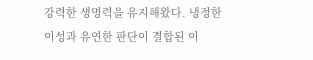강력한 생명력을 유지해왔다. 냉정한 이성과 유연한 판단이 결합된 이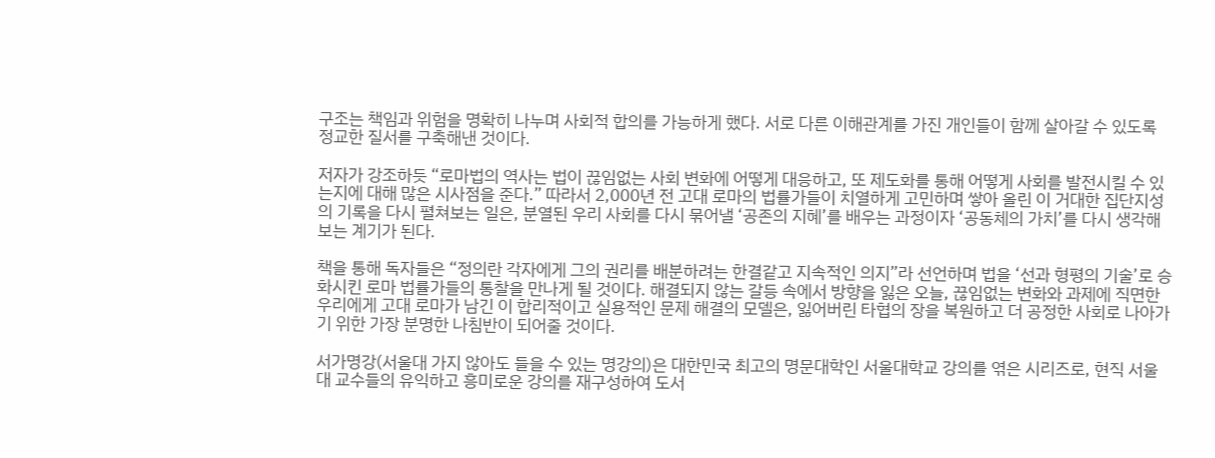구조는 책임과 위험을 명확히 나누며 사회적 합의를 가능하게 했다. 서로 다른 이해관계를 가진 개인들이 함께 살아갈 수 있도록 정교한 질서를 구축해낸 것이다.

저자가 강조하듯 “로마법의 역사는 법이 끊임없는 사회 변화에 어떻게 대응하고, 또 제도화를 통해 어떻게 사회를 발전시킬 수 있는지에 대해 많은 시사점을 준다.” 따라서 2,000년 전 고대 로마의 법률가들이 치열하게 고민하며 쌓아 올린 이 거대한 집단지성의 기록을 다시 펼쳐보는 일은, 분열된 우리 사회를 다시 묶어낼 ‘공존의 지혜’를 배우는 과정이자 ‘공동체의 가치’를 다시 생각해보는 계기가 된다.

책을 통해 독자들은 “정의란 각자에게 그의 권리를 배분하려는 한결같고 지속적인 의지”라 선언하며 법을 ‘선과 형평의 기술’로 승화시킨 로마 법률가들의 통찰을 만나게 될 것이다. 해결되지 않는 갈등 속에서 방향을 잃은 오늘, 끊임없는 변화와 과제에 직면한 우리에게 고대 로마가 남긴 이 합리적이고 실용적인 문제 해결의 모델은, 잃어버린 타협의 장을 복원하고 더 공정한 사회로 나아가기 위한 가장 분명한 나침반이 되어줄 것이다.

서가명강(서울대 가지 않아도 들을 수 있는 명강의)은 대한민국 최고의 명문대학인 서울대학교 강의를 엮은 시리즈로, 현직 서울대 교수들의 유익하고 흥미로운 강의를 재구성하여 도서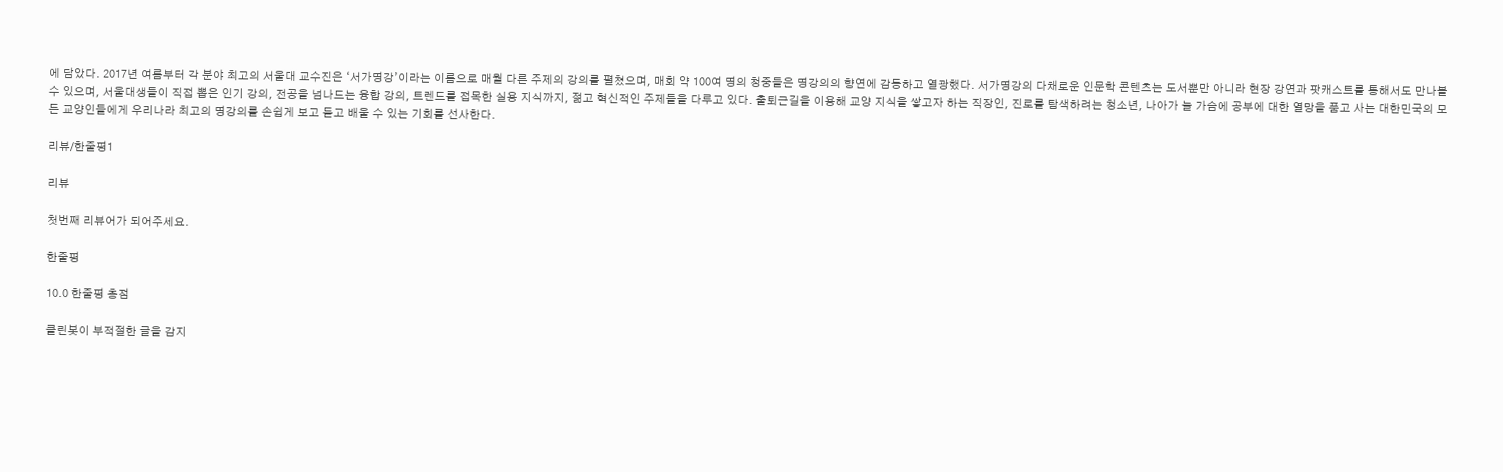에 담았다. 2017년 여름부터 각 분야 최고의 서울대 교수진은 ‘서가명강’이라는 이름으로 매월 다른 주제의 강의를 펼쳤으며, 매회 약 100여 명의 청중들은 명강의의 향연에 감동하고 열광했다. 서가명강의 다채로운 인문학 콘텐츠는 도서뿐만 아니라 현장 강연과 팟캐스트를 통해서도 만나볼 수 있으며, 서울대생들이 직접 뽑은 인기 강의, 전공을 넘나드는 융합 강의, 트렌드를 접목한 실용 지식까지, 젊고 혁신적인 주제들을 다루고 있다. 출퇴근길을 이용해 교양 지식을 쌓고자 하는 직장인, 진로를 탐색하려는 청소년, 나아가 늘 가슴에 공부에 대한 열망을 품고 사는 대한민국의 모든 교양인들에게 우리나라 최고의 명강의를 손쉽게 보고 듣고 배울 수 있는 기회를 선사한다.

리뷰/한줄평1

리뷰

첫번째 리뷰어가 되어주세요.

한줄평

10.0 한줄평 총점

클린봇이 부적절한 글을 감지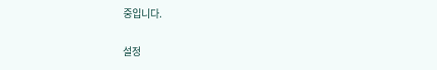중입니다.

설정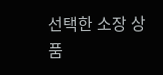선택한 소장 상품